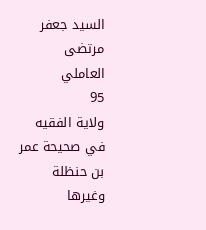السيد جعفر مرتضى العاملي
95
ولاية الفقيه في صحيحة عمر بن حنظلة وغيرها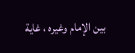بين الإمام وغيره ، غاية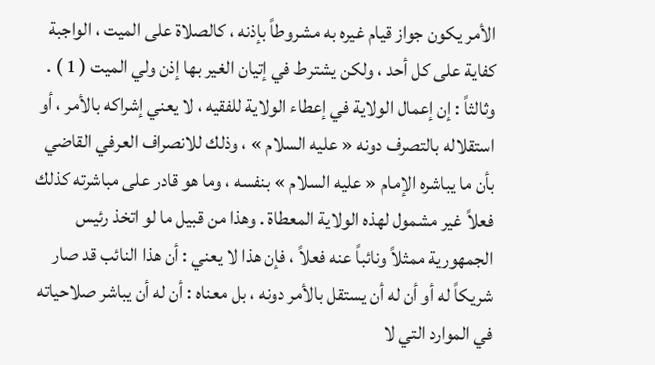الأمر يكون جواز قيام غيره به مشروطاً بإذنه ، كالصلاة على الميت ، الواجبة كفاية على كل أحد ، ولكن يشترط في إتيان الغير بها إذن ولي الميت ( 1 ) . وثالثاً : إن إعمال الولاية في إعطاء الولاية للفقيه ، لا يعني إشراكه بالأمر ، أو استقلاله بالتصرف دونه « عليه السلام » ، وذلك للانصراف العرفي القاضي بأن ما يباشره الإمام « عليه السلام » بنفسه ، وما هو قادر على مباشرته كذلك فعلاً غير مشمول لهذه الولاية المعطاة . وهذا من قبيل ما لو اتخذ رئيس الجمهورية ممثلاً ونائباً عنه فعلاً ، فإن هذا لا يعني : أن هذا النائب قد صار شريكاً له أو أن له أن يستقل بالأمر دونه ، بل معناه : أن له أن يباشر صلاحياته في الموارد التي لا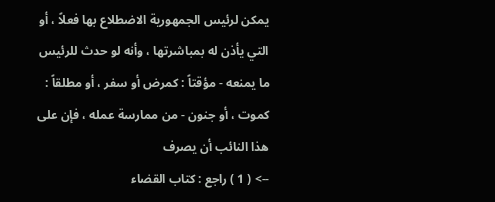يمكن لرئيس الجمهورية الاضطلاع بها فعلاً ، أو التي يأذن له بمباشرتها ، وأنه لو حدث للرئيس ما يمنعه - مؤقتاً : كمرض أو سفر ، أو مطلقاً : كموت ، أو جنون - من ممارسة عمله ، فإن على هذا النائب أن يصرف
--> ( 1 ) راجع : كتاب القضاء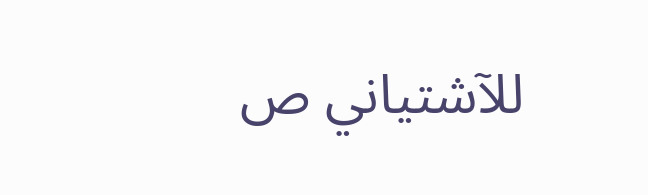للآشتياني ص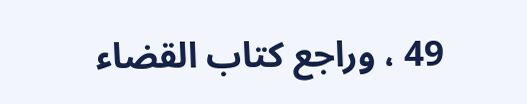49 ، وراجع كتاب القضاء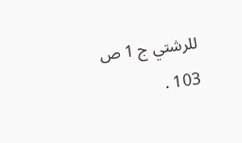للرشتي ج 1 ص 103 .